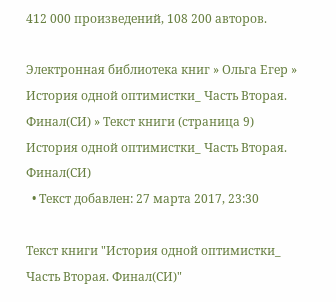412 000 произведений, 108 200 авторов.

Электронная библиотека книг » Ольга Егер » История одной оптимистки_ Часть Вторая. Финал(СИ) » Текст книги (страница 9)
История одной оптимистки_ Часть Вторая. Финал(СИ)
  • Текст добавлен: 27 марта 2017, 23:30

Текст книги "История одной оптимистки_ Часть Вторая. Финал(СИ)"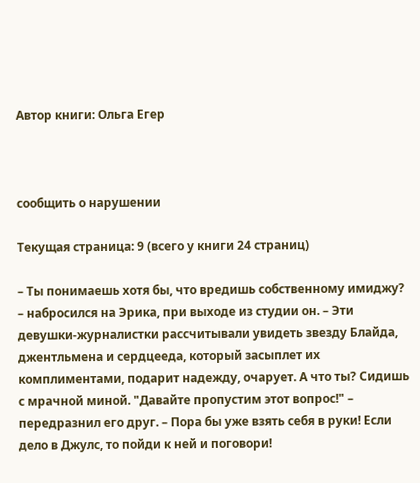Автор книги: Ольга Егер



сообщить о нарушении

Текущая страница: 9 (всего у книги 24 страниц)

– Ты понимаешь хотя бы, что вредишь собственному имиджу? – набросился на Эрика, при выходе из студии он. – Эти девушки-журналистки рассчитывали увидеть звезду Блайда, джентльмена и сердцееда, который засыплет их комплиментами, подарит надежду, очарует. А что ты? Сидишь с мрачной миной. "Давайте пропустим этот вопрос!" – передразнил его друг. – Пора бы уже взять себя в руки! Если дело в Джулс, то пойди к ней и поговори!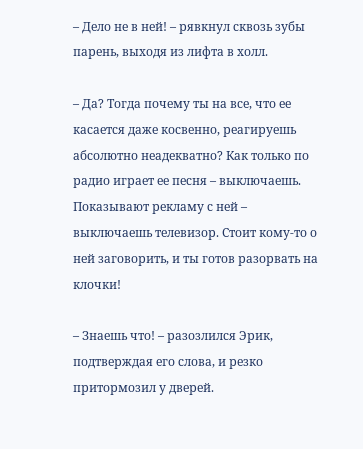– Дело не в ней! – рявкнул сквозь зубы парень, выходя из лифта в холл.

– Да? Тогда почему ты на все, что ее касается даже косвенно, реагируешь абсолютно неадекватно? Как только по радио играет ее песня – выключаешь. Показывают рекламу с ней – выключаешь телевизор. Стоит кому-то о ней заговорить, и ты готов разорвать на клочки!

– Знаешь что! – разозлился Эрик, подтверждая его слова, и резко притормозил у дверей.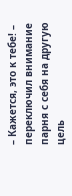– Кажется, это к тебе! – переключил внимание парня с себя на другую цель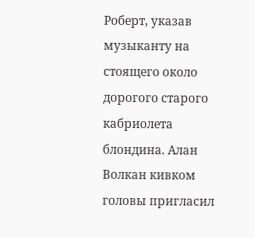Роберт, указав музыканту на стоящего около дорогого старого кабриолета блондина. Алан Волкан кивком головы пригласил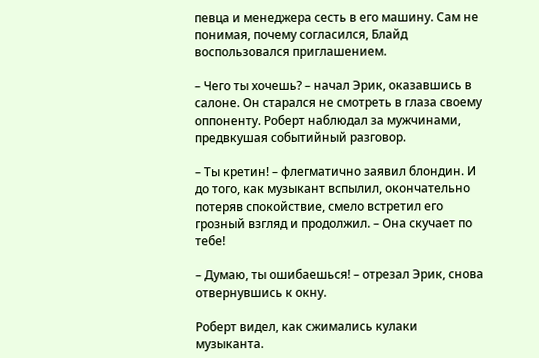певца и менеджера сесть в его машину. Сам не понимая, почему согласился, Блайд воспользовался приглашением.

– Чего ты хочешь? – начал Эрик, оказавшись в салоне. Он старался не смотреть в глаза своему оппоненту. Роберт наблюдал за мужчинами, предвкушая событийный разговор.

– Ты кретин! – флегматично заявил блондин. И до того, как музыкант вспылил, окончательно потеряв спокойствие, смело встретил его грозный взгляд и продолжил. – Она скучает по тебе!

– Думаю, ты ошибаешься! – отрезал Эрик, снова отвернувшись к окну.

Роберт видел, как сжимались кулаки музыканта.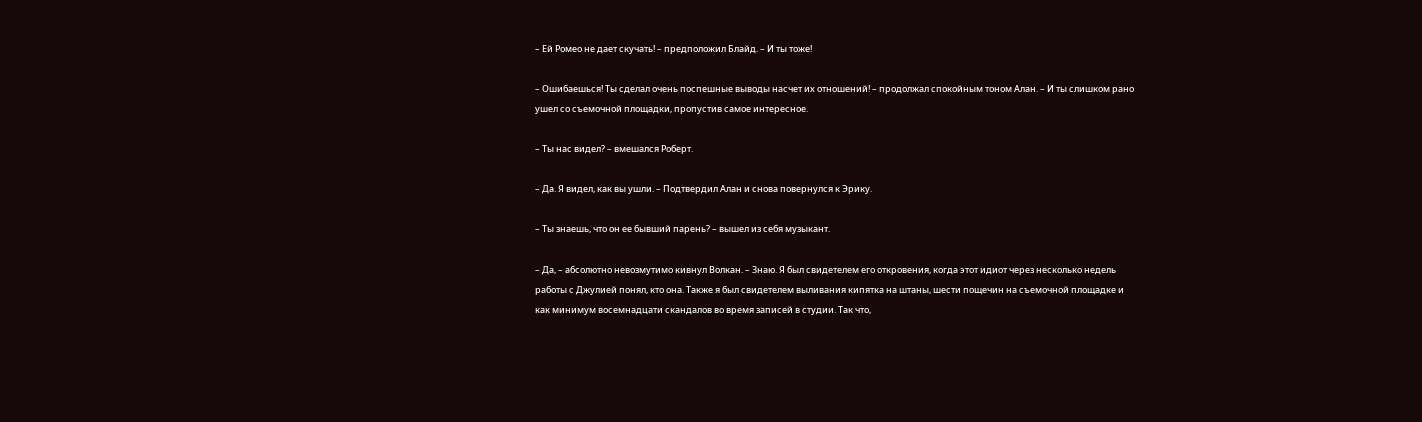– Ей Ромео не дает скучать! – предположил Блайд. – И ты тоже!

– Ошибаешься! Ты сделал очень поспешные выводы насчет их отношений! – продолжал спокойным тоном Алан. – И ты слишком рано ушел со съемочной площадки, пропустив самое интересное.

– Ты нас видел? – вмешался Роберт.

– Да. Я видел, как вы ушли. – Подтвердил Алан и снова повернулся к Эрику.

– Ты знаешь, что он ее бывший парень? – вышел из себя музыкант.

– Да, – абсолютно невозмутимо кивнул Волкан. – Знаю. Я был свидетелем его откровения, когда этот идиот через несколько недель работы с Джулией понял, кто она. Также я был свидетелем выливания кипятка на штаны, шести пощечин на съемочной площадке и как минимум восемнадцати скандалов во время записей в студии. Так что,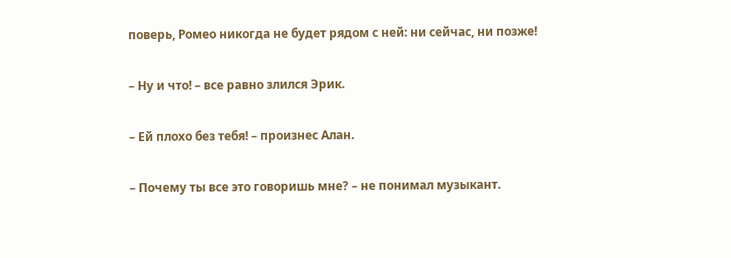поверь, Ромео никогда не будет рядом с ней: ни сейчас, ни позже!

– Ну и что! – все равно злился Эрик.

– Ей плохо без тебя! – произнес Алан.

– Почему ты все это говоришь мне? – не понимал музыкант.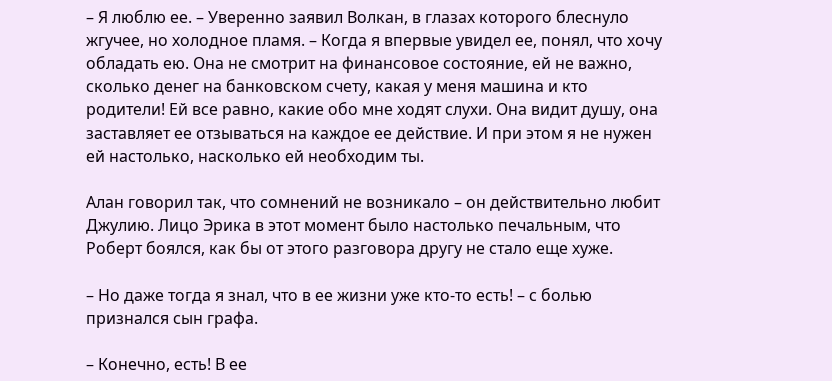– Я люблю ее. – Уверенно заявил Волкан, в глазах которого блеснуло жгучее, но холодное пламя. – Когда я впервые увидел ее, понял, что хочу обладать ею. Она не смотрит на финансовое состояние, ей не важно, сколько денег на банковском счету, какая у меня машина и кто родители! Ей все равно, какие обо мне ходят слухи. Она видит душу, она заставляет ее отзываться на каждое ее действие. И при этом я не нужен ей настолько, насколько ей необходим ты.

Алан говорил так, что сомнений не возникало – он действительно любит Джулию. Лицо Эрика в этот момент было настолько печальным, что Роберт боялся, как бы от этого разговора другу не стало еще хуже.

– Но даже тогда я знал, что в ее жизни уже кто-то есть! – с болью признался сын графа.

– Конечно, есть! В ее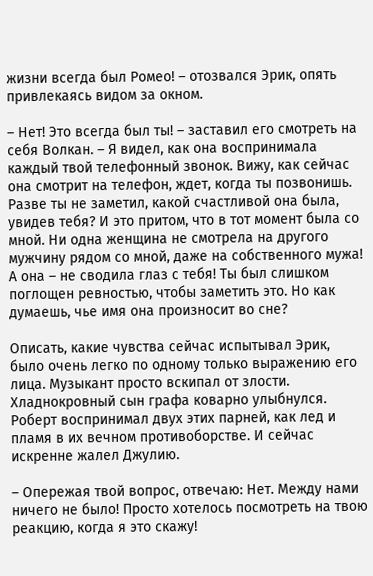жизни всегда был Ромео! – отозвался Эрик, опять привлекаясь видом за окном.

– Нет! Это всегда был ты! – заставил его смотреть на себя Волкан. – Я видел, как она воспринимала каждый твой телефонный звонок. Вижу, как сейчас она смотрит на телефон, ждет, когда ты позвонишь. Разве ты не заметил, какой счастливой она была, увидев тебя? И это притом, что в тот момент была со мной. Ни одна женщина не смотрела на другого мужчину рядом со мной, даже на собственного мужа! А она – не сводила глаз с тебя! Ты был слишком поглощен ревностью, чтобы заметить это. Но как думаешь, чье имя она произносит во сне?

Описать, какие чувства сейчас испытывал Эрик, было очень легко по одному только выражению его лица. Музыкант просто вскипал от злости. Хладнокровный сын графа коварно улыбнулся. Роберт воспринимал двух этих парней, как лед и пламя в их вечном противоборстве. И сейчас искренне жалел Джулию.

– Опережая твой вопрос, отвечаю: Нет. Между нами ничего не было! Просто хотелось посмотреть на твою реакцию, когда я это скажу!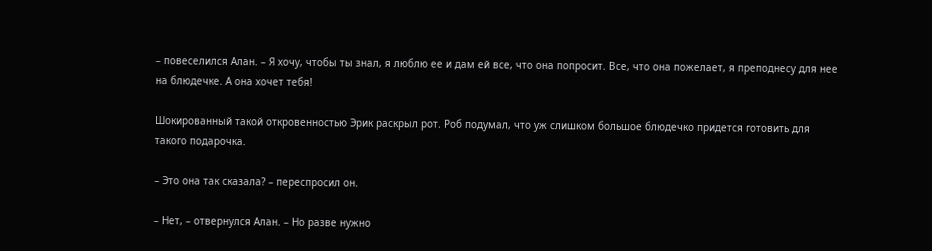– повеселился Алан. – Я хочу, чтобы ты знал, я люблю ее и дам ей все, что она попросит. Все, что она пожелает, я преподнесу для нее на блюдечке. А она хочет тебя!

Шокированный такой откровенностью Эрик раскрыл рот. Роб подумал, что уж слишком большое блюдечко придется готовить для такого подарочка.

– Это она так сказала? – переспросил он.

– Нет, – отвернулся Алан. – Но разве нужно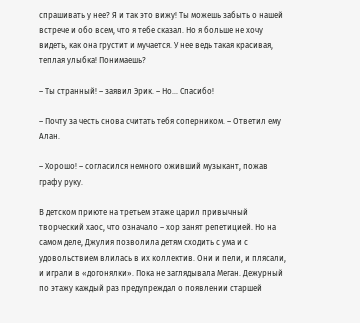спрашивать у нее? Я и так это вижу! Ты можешь забыть о нашей встрече и обо всем, что я тебе сказал. Но я больше не хочу видеть, как она грустит и мучается. У нее ведь такая красивая, теплая улыбка! Понимаешь?

– Ты странный! – заявил Эрик. – Но... Спасибо!

– Почту за честь снова считать тебя соперником. – Ответил ему Алан.

– Хорошо! – согласился немного оживший музыкант, пожав графу руку.

В детском приюте на третьем этаже царил привычный творческий хаос, что означало – хор занят репетицией. Но на самом деле, Джулия позволила детям сходить с ума и с удовольствием влилась в их коллектив. Они и пели, и плясали, и играли в «догонялки». Пока не заглядывала Меган. Дежурный по этажу каждый раз предупреждал о появлении старшей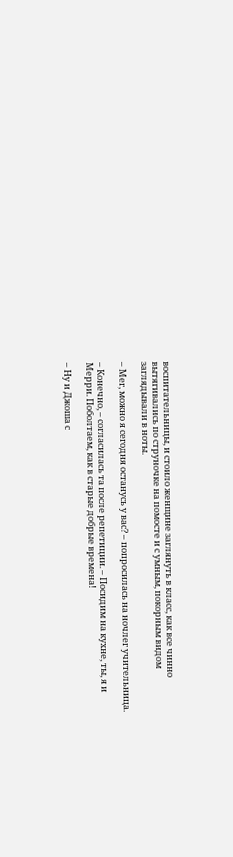воспитательницы, и стоило женщине заглянуть в класс, как все чинно вытягивались по струночке на помосте и с умным, покорным видом заглядывали в ноты.

– Мег, можно я сегодня останусь у вас? – попросилась на ночлег учительница.

– Конечно, – согласилась та после репетиции. – Посидим на кухне, ты, я и Мерри. Поболтаем, как в старые добрые времена!

– Ну и Джоша с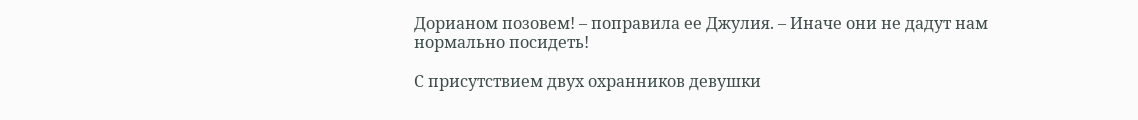Дорианом позовем! – поправила ее Джулия. – Иначе они не дадут нам нормально посидеть!

С присутствием двух охранников девушки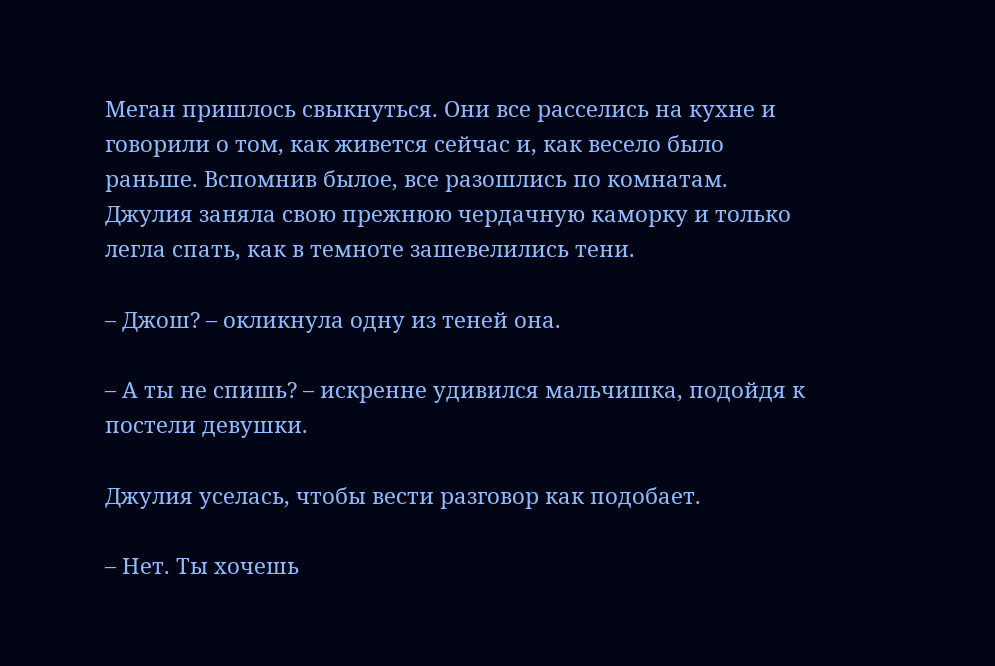Меган пришлось свыкнуться. Они все расселись на кухне и говорили о том, как живется сейчас и, как весело было раньше. Вспомнив былое, все разошлись по комнатам. Джулия заняла свою прежнюю чердачную каморку и только легла спать, как в темноте зашевелились тени.

– Джош? – окликнула одну из теней она.

– А ты не спишь? – искренне удивился мальчишка, подойдя к постели девушки.

Джулия уселась, чтобы вести разговор как подобает.

– Нет. Ты хочешь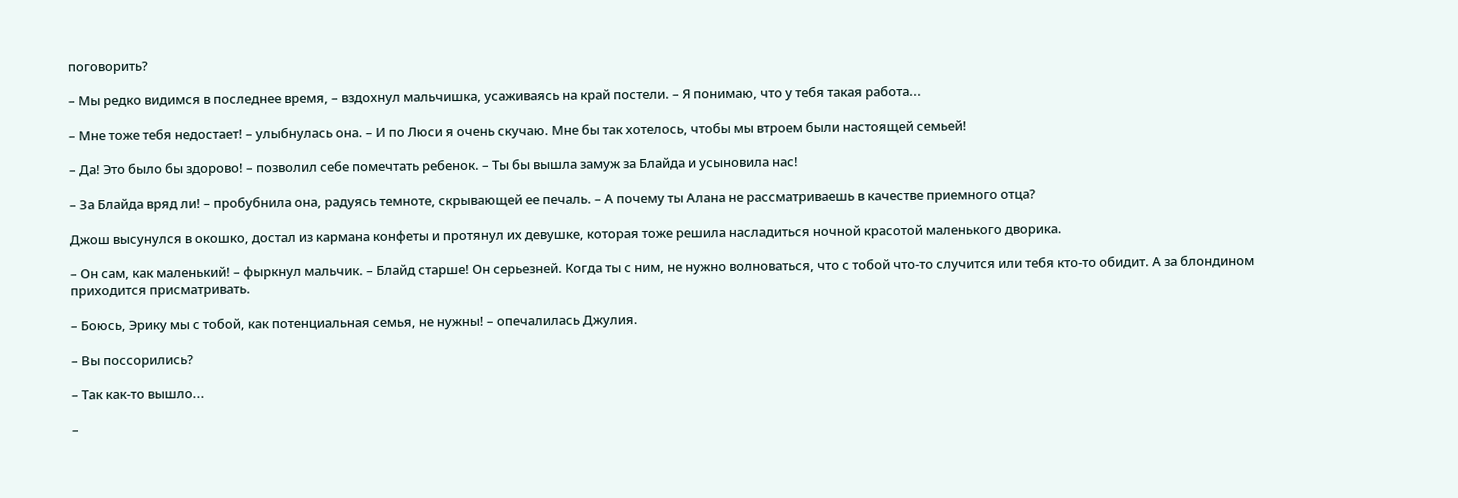поговорить?

– Мы редко видимся в последнее время, – вздохнул мальчишка, усаживаясь на край постели. – Я понимаю, что у тебя такая работа...

– Мне тоже тебя недостает! – улыбнулась она. – И по Люси я очень скучаю. Мне бы так хотелось, чтобы мы втроем были настоящей семьей!

– Да! Это было бы здорово! – позволил себе помечтать ребенок. – Ты бы вышла замуж за Блайда и усыновила нас!

– За Блайда вряд ли! – пробубнила она, радуясь темноте, скрывающей ее печаль. – А почему ты Алана не рассматриваешь в качестве приемного отца?

Джош высунулся в окошко, достал из кармана конфеты и протянул их девушке, которая тоже решила насладиться ночной красотой маленького дворика.

– Он сам, как маленький! – фыркнул мальчик. – Блайд старше! Он серьезней. Когда ты с ним, не нужно волноваться, что с тобой что-то случится или тебя кто-то обидит. А за блондином приходится присматривать.

– Боюсь, Эрику мы с тобой, как потенциальная семья, не нужны! – опечалилась Джулия.

– Вы поссорились?

– Так как-то вышло...

–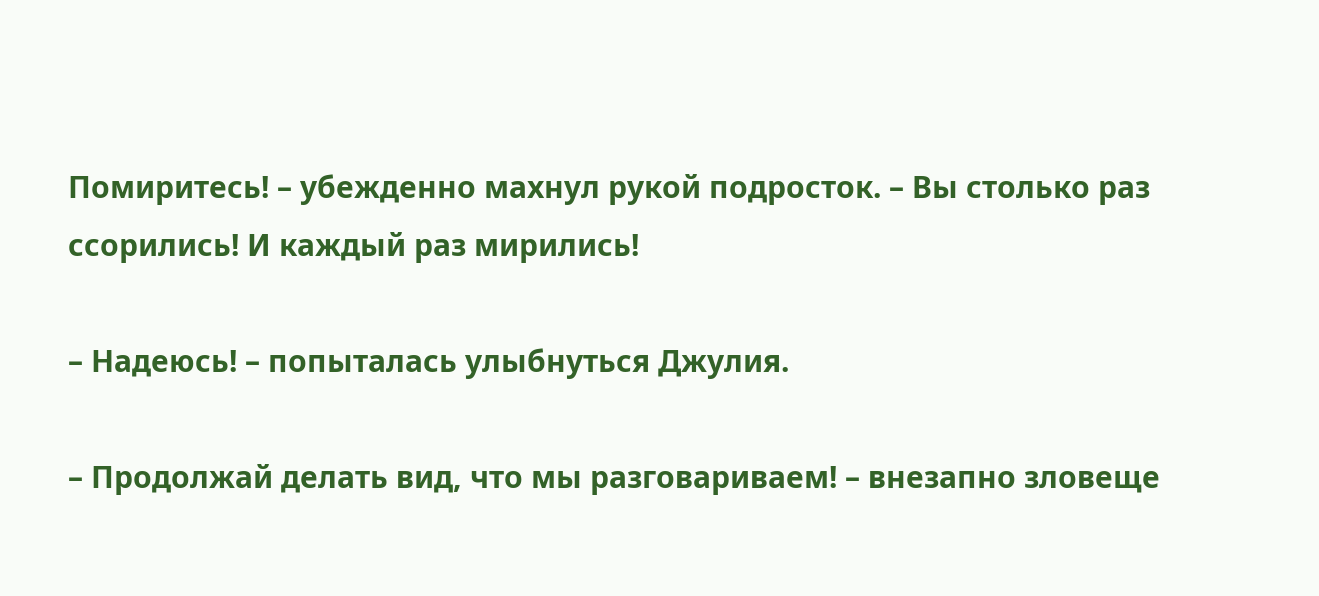Помиритесь! – убежденно махнул рукой подросток. – Вы столько раз ссорились! И каждый раз мирились!

– Надеюсь! – попыталась улыбнуться Джулия.

– Продолжай делать вид, что мы разговариваем! – внезапно зловеще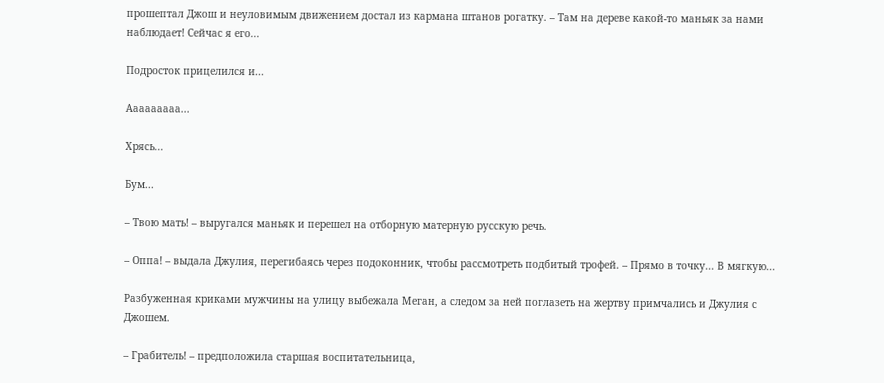прошептал Джош и неуловимым движением достал из кармана штанов рогатку. – Там на дереве какой-то маньяк за нами наблюдает! Сейчас я его...

Подросток прицелился и...

Ааааааааа...

Хрясь...

Бум...

– Твою мать! – выругался маньяк и перешел на отборную матерную русскую речь.

– Оппа! – выдала Джулия, перегибаясь через подоконник, чтобы рассмотреть подбитый трофей. – Прямо в точку... В мягкую...

Разбуженная криками мужчины на улицу выбежала Меган, а следом за ней поглазеть на жертву примчались и Джулия с Джошем.

– Грабитель! – предположила старшая воспитательница,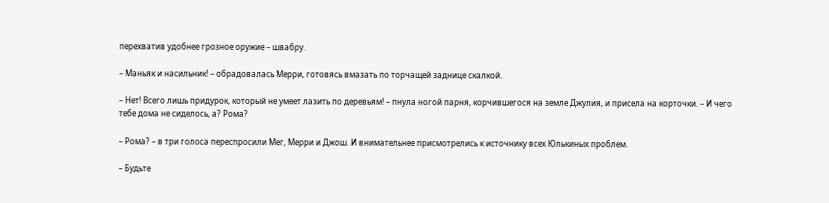перехватив удобнее грозное оружие – швабру.

– Маньяк и насильник! – обрадовалась Мерри, готовясь вмазать по торчащей заднице скалкой.

– Нет! Всего лишь придурок, который не умеет лазить по деревьям! – пнула ногой парня, корчившегося на земле Джулия, и присела на корточки. – И чего тебе дома не сиделось, а? Рома?

– Рома? – в три голоса переспросили Мег, Мерри и Джош. И внимательнее присмотрелись к источнику всех Юлькиных проблем.

– Будьте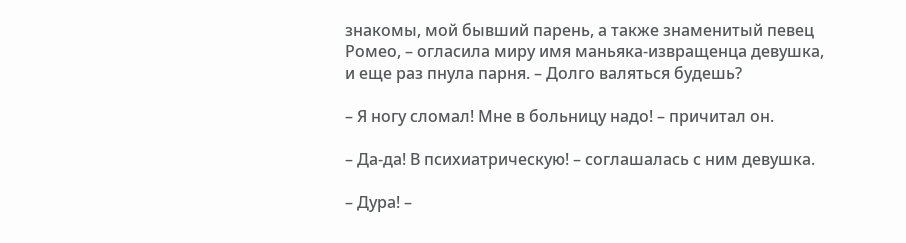знакомы, мой бывший парень, а также знаменитый певец Ромео, – огласила миру имя маньяка-извращенца девушка, и еще раз пнула парня. – Долго валяться будешь?

– Я ногу сломал! Мне в больницу надо! – причитал он.

– Да-да! В психиатрическую! – соглашалась с ним девушка.

– Дура! –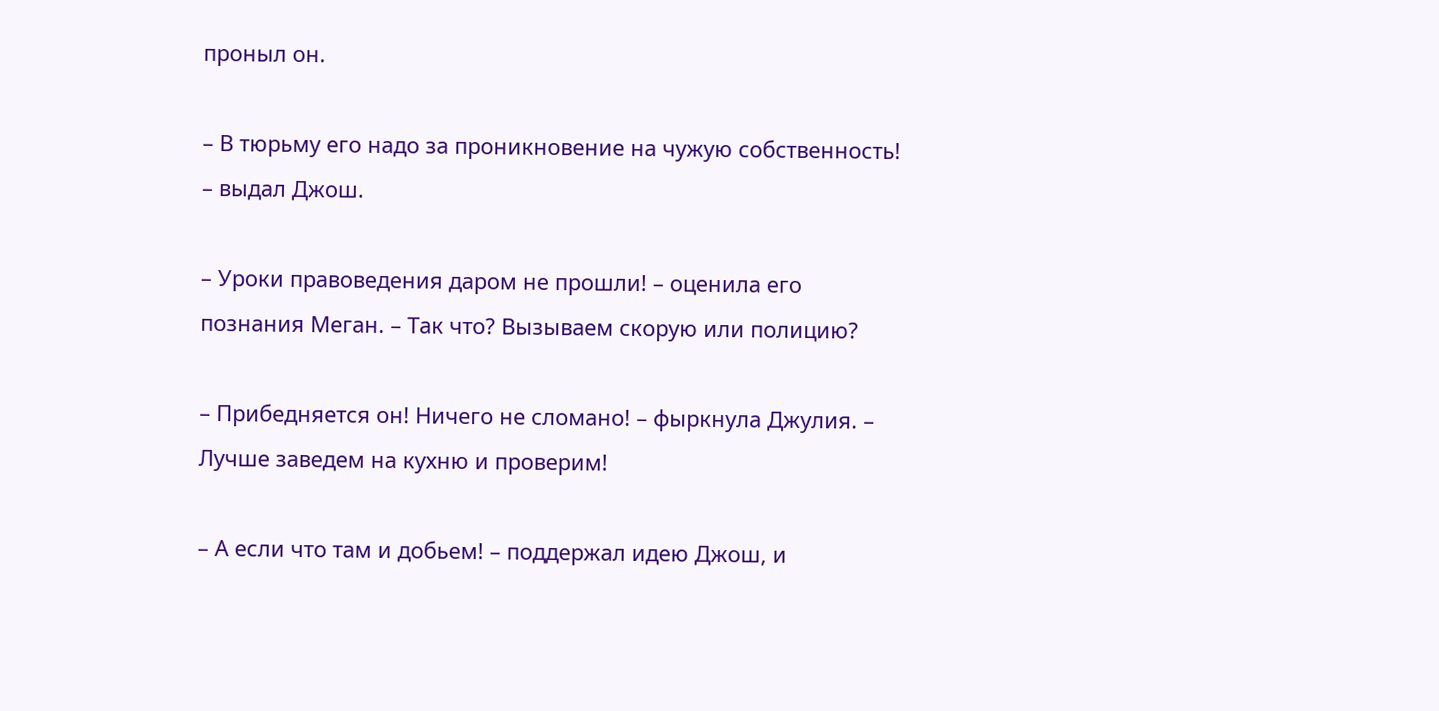проныл он.

– В тюрьму его надо за проникновение на чужую собственность! – выдал Джош.

– Уроки правоведения даром не прошли! – оценила его познания Меган. – Так что? Вызываем скорую или полицию?

– Прибедняется он! Ничего не сломано! – фыркнула Джулия. – Лучше заведем на кухню и проверим!

– А если что там и добьем! – поддержал идею Джош, и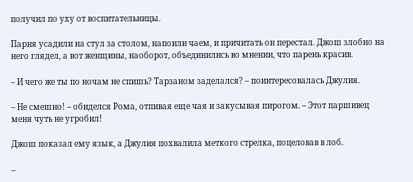получил по уху от воспитательницы.

Парня усадили на стул за столом, напоили чаем, и причитать он перестал. Джош злобно на него глядел, а вот женщины, наоборот, объединились во мнении, что парень красив.

– И чего же ты по ночам не спишь? Тарзаном заделался? – поинтересовалась Джулия.

– Не смешно! – обиделся Рома, отпивая еще чая и закусывая пирогом. – Этот паршивец меня чуть не угробил!

Джош показал ему язык, а Джулия похвалила меткого стрелка, поцеловав в лоб.

–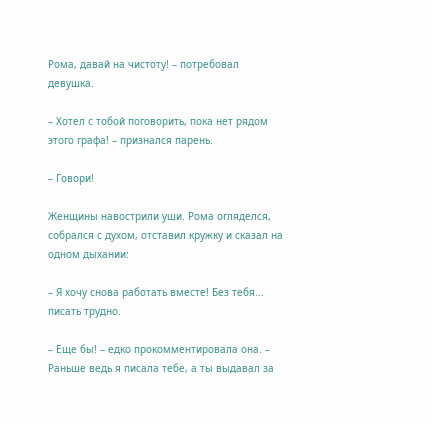Рома, давай на чистоту! – потребовал девушка.

– Хотел с тобой поговорить, пока нет рядом этого графа! – признался парень.

– Говори!

Женщины навострили уши. Рома огляделся, собрался с духом, отставил кружку и сказал на одном дыхании:

– Я хочу снова работать вместе! Без тебя... писать трудно.

– Еще бы! – едко прокомментировала она. – Раньше ведь я писала тебе, а ты выдавал за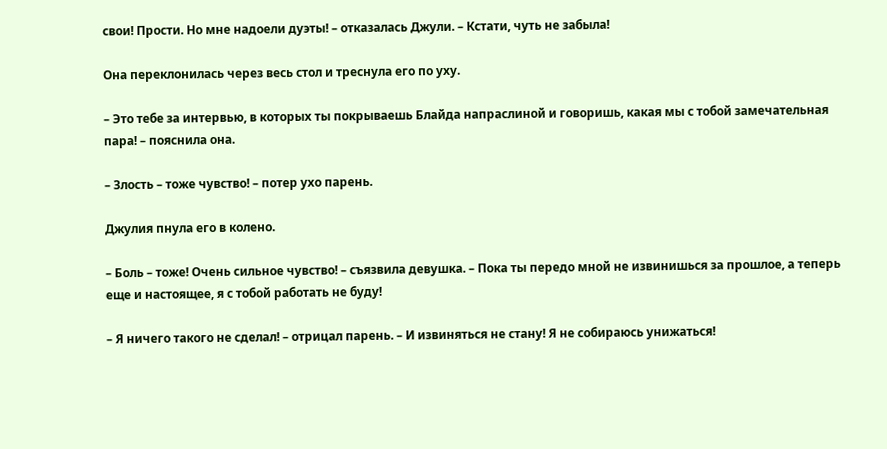свои! Прости. Но мне надоели дуэты! – отказалась Джули. – Кстати, чуть не забыла!

Она переклонилась через весь стол и треснула его по уху.

– Это тебе за интервью, в которых ты покрываешь Блайда напраслиной и говоришь, какая мы с тобой замечательная пара! – пояснила она.

– Злость – тоже чувство! – потер ухо парень.

Джулия пнула его в колено.

– Боль – тоже! Очень сильное чувство! – съязвила девушка. – Пока ты передо мной не извинишься за прошлое, а теперь еще и настоящее, я с тобой работать не буду!

– Я ничего такого не сделал! – отрицал парень. – И извиняться не стану! Я не собираюсь унижаться!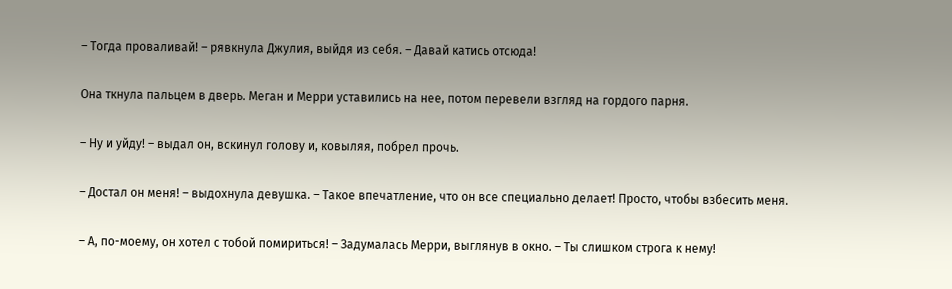– Тогда проваливай! – рявкнула Джулия, выйдя из себя. – Давай катись отсюда!

Она ткнула пальцем в дверь. Меган и Мерри уставились на нее, потом перевели взгляд на гордого парня.

– Ну и уйду! – выдал он, вскинул голову и, ковыляя, побрел прочь.

– Достал он меня! – выдохнула девушка. – Такое впечатление, что он все специально делает! Просто, чтобы взбесить меня.

– А, по-моему, он хотел с тобой помириться! – Задумалась Мерри, выглянув в окно. – Ты слишком строга к нему!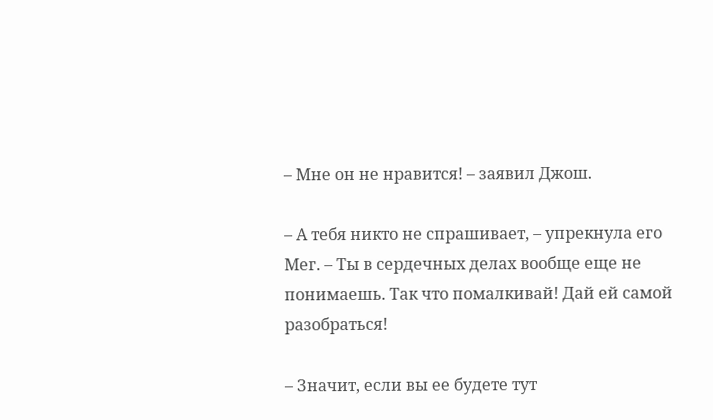– Мне он не нравится! – заявил Джош.

– А тебя никто не спрашивает, – упрекнула его Мег. – Ты в сердечных делах вообще еще не понимаешь. Так что помалкивай! Дай ей самой разобраться!

– Значит, если вы ее будете тут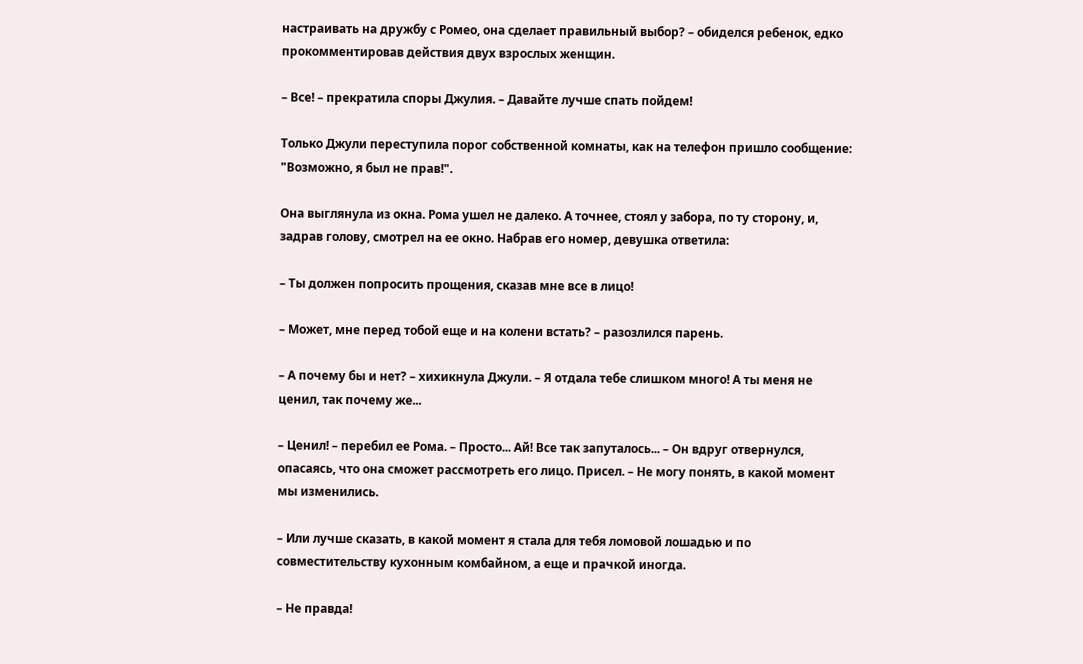настраивать на дружбу с Ромео, она сделает правильный выбор? – обиделся ребенок, едко прокомментировав действия двух взрослых женщин.

– Все! – прекратила споры Джулия. – Давайте лучше спать пойдем!

Только Джули переступила порог собственной комнаты, как на телефон пришло сообщение: "Возможно, я был не прав!".

Она выглянула из окна. Рома ушел не далеко. А точнее, стоял у забора, по ту сторону, и, задрав голову, смотрел на ее окно. Набрав его номер, девушка ответила:

– Ты должен попросить прощения, сказав мне все в лицо!

– Может, мне перед тобой еще и на колени встать? – разозлился парень.

– А почему бы и нет? – хихикнула Джули. – Я отдала тебе слишком много! А ты меня не ценил, так почему же...

– Ценил! – перебил ее Рома. – Просто... Ай! Все так запуталось... – Он вдруг отвернулся, опасаясь, что она сможет рассмотреть его лицо. Присел. – Не могу понять, в какой момент мы изменились.

– Или лучше сказать, в какой момент я стала для тебя ломовой лошадью и по совместительству кухонным комбайном, а еще и прачкой иногда.

– Не правда!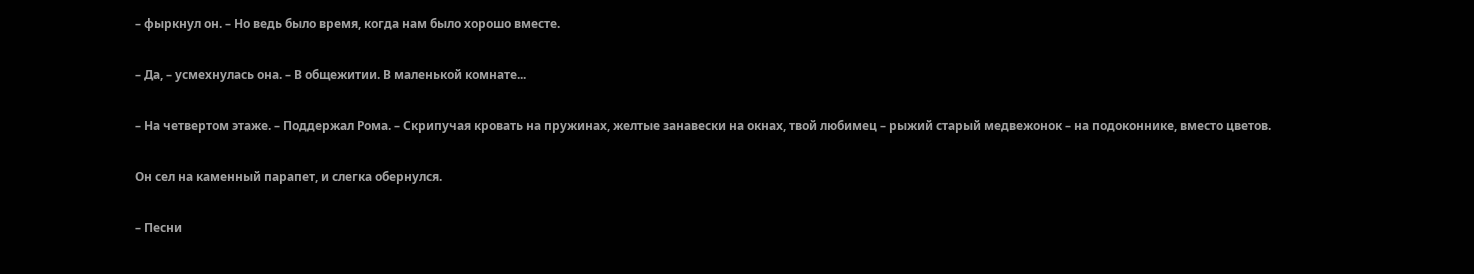– фыркнул он. – Но ведь было время, когда нам было хорошо вместе.

– Да, – усмехнулась она. – В общежитии. В маленькой комнате...

– На четвертом этаже. – Поддержал Рома. – Скрипучая кровать на пружинах, желтые занавески на окнах, твой любимец – рыжий старый медвежонок – на подоконнике, вместо цветов.

Он сел на каменный парапет, и слегка обернулся.

– Песни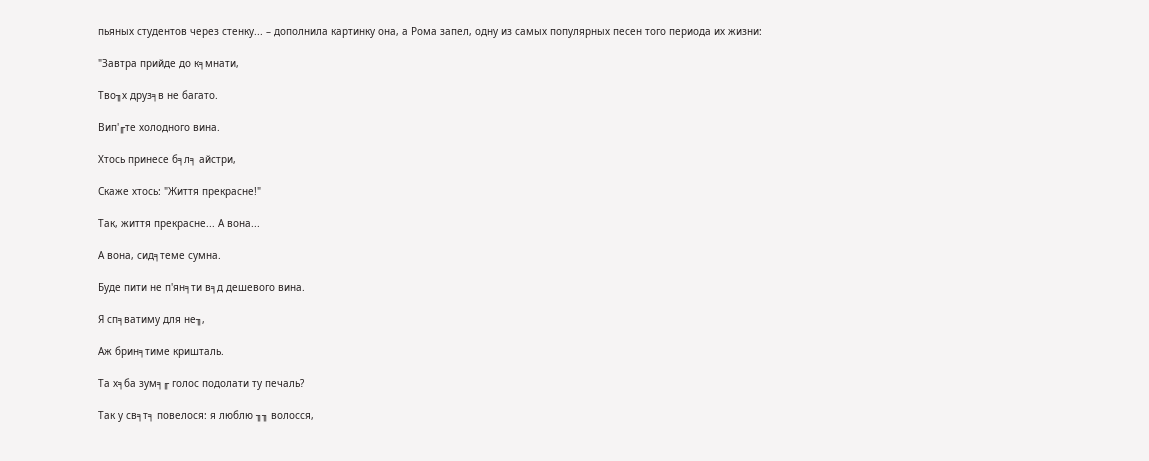пьяных студентов через стенку... – дополнила картинку она, а Рома запел, одну из самых популярных песен того периода их жизни:

"Завтра прийде до к╕мнати,

Тво╖х друз╕в не багато.

Вип'╓те холодного вина.

Хтось принесе б╕л╕ айстри,

Скаже хтось: "Життя прекрасне!"

Так, життя прекрасне... А вона...

А вона, сид╕теме сумна.

Буде пити не п'ян╕ти в╕д дешевого вина.

Я сп╕ватиму для не╖,

Аж брин╕тиме кришталь.

Та х╕ба зум╕╓ голос подолати ту печаль?

Так у св╕т╕ повелося: я люблю ╖╖ волосся,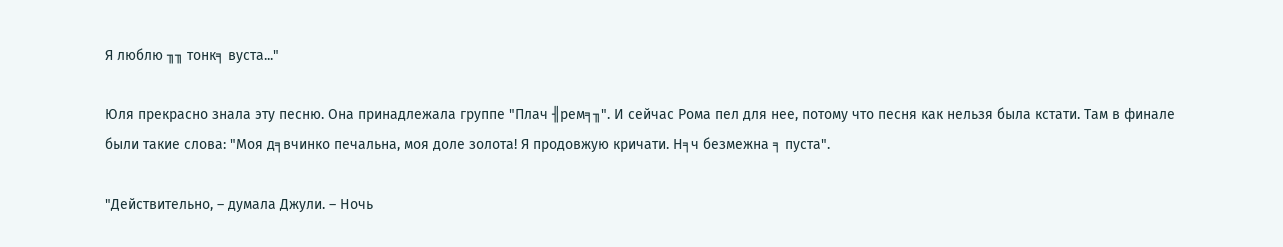Я люблю ╖╖ тонк╕ вуста..."

Юля прекрасно знала эту песню. Она принадлежала группе "Плач ╢рем╕╖". И сейчас Рома пел для нее, потому что песня как нельзя была кстати. Там в финале были такие слова: "Моя д╕вчинко печальна, моя доле золота! Я продовжую кричати. Н╕ч безмежна ╕ пуста".

"Действительно, – думала Джули. – Ночь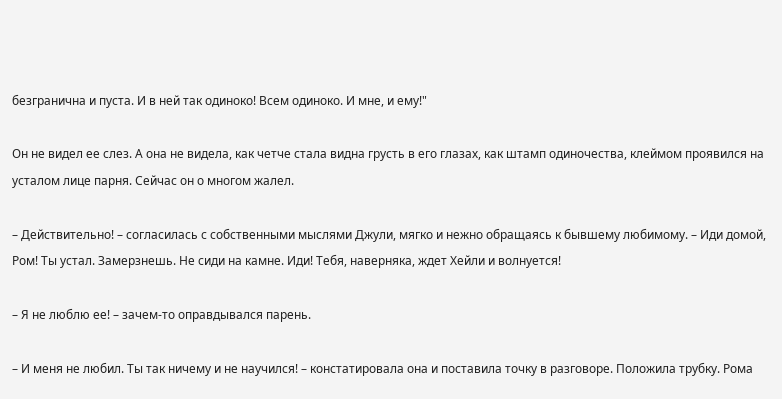безгранична и пуста. И в ней так одиноко! Всем одиноко. И мне, и ему!"

Он не видел ее слез. А она не видела, как четче стала видна грусть в его глазах, как штамп одиночества, клеймом проявился на усталом лице парня. Сейчас он о многом жалел.

– Действительно! – согласилась с собственными мыслями Джули, мягко и нежно обращаясь к бывшему любимому. – Иди домой, Ром! Ты устал. Замерзнешь. Не сиди на камне. Иди! Тебя, наверняка, ждет Хейли и волнуется!

– Я не люблю ее! – зачем-то оправдывался парень.

– И меня не любил. Ты так ничему и не научился! – констатировала она и поставила точку в разговоре. Положила трубку. Рома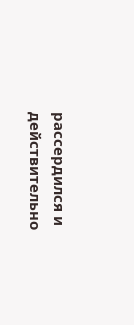рассердился и действительно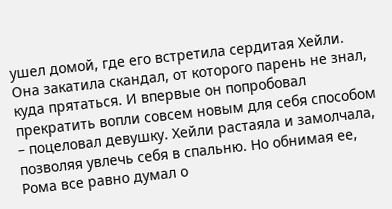ушел домой, где его встретила сердитая Хейли. Она закатила скандал, от которого парень не знал, куда прятаться. И впервые он попробовал прекратить вопли совсем новым для себя способом – поцеловал девушку. Хейли растаяла и замолчала, позволяя увлечь себя в спальню. Но обнимая ее, Рома все равно думал о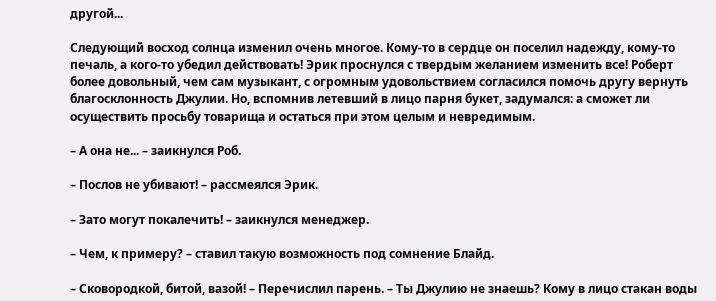другой...

Следующий восход солнца изменил очень многое. Кому-то в сердце он поселил надежду, кому-то печаль, а кого-то убедил действовать! Эрик проснулся с твердым желанием изменить все! Роберт более довольный, чем сам музыкант, с огромным удовольствием согласился помочь другу вернуть благосклонность Джулии. Но, вспомнив летевший в лицо парня букет, задумался: а сможет ли осуществить просьбу товарища и остаться при этом целым и невредимым.

– А она не... – заикнулся Роб.

– Послов не убивают! – рассмеялся Эрик.

– Зато могут покалечить! – заикнулся менеджер.

– Чем, к примеру? – ставил такую возможность под сомнение Блайд.

– Сковородкой, битой, вазой! – Перечислил парень. – Ты Джулию не знаешь? Кому в лицо стакан воды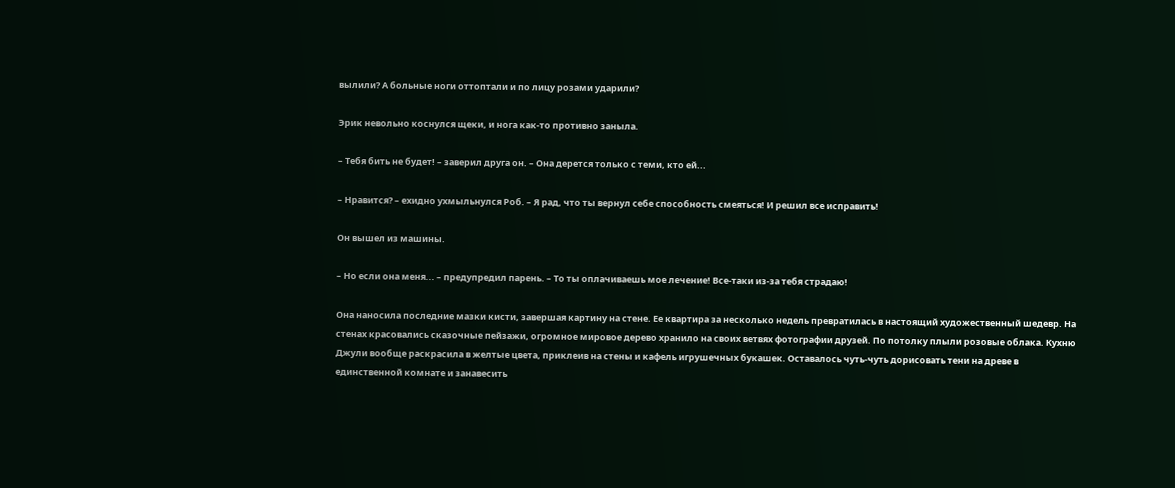вылили? А больные ноги оттоптали и по лицу розами ударили?

Эрик невольно коснулся щеки, и нога как-то противно заныла.

– Тебя бить не будет! – заверил друга он. – Она дерется только с теми, кто ей...

– Нравится? – ехидно ухмыльнулся Роб. – Я рад, что ты вернул себе способность смеяться! И решил все исправить!

Он вышел из машины.

– Но если она меня... – предупредил парень. – То ты оплачиваешь мое лечение! Все-таки из-за тебя страдаю!

Она наносила последние мазки кисти, завершая картину на стене. Ее квартира за несколько недель превратилась в настоящий художественный шедевр. На стенах красовались сказочные пейзажи, огромное мировое дерево хранило на своих ветвях фотографии друзей. По потолку плыли розовые облака. Кухню Джули вообще раскрасила в желтые цвета, приклеив на стены и кафель игрушечных букашек. Оставалось чуть-чуть дорисовать тени на древе в единственной комнате и занавесить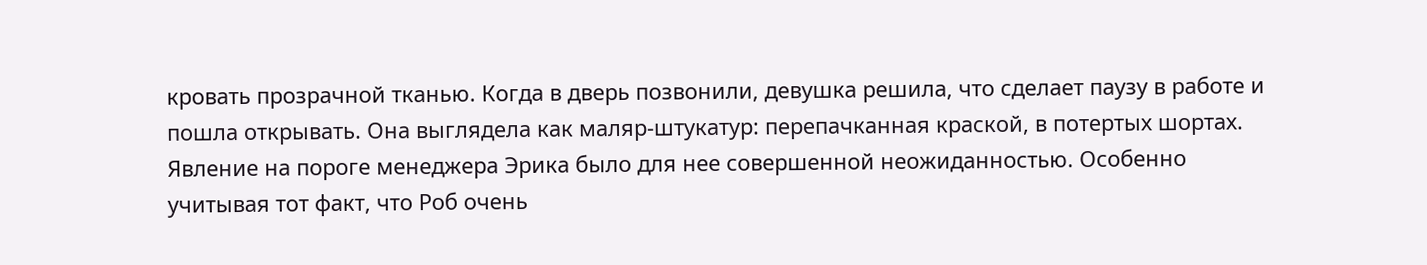кровать прозрачной тканью. Когда в дверь позвонили, девушка решила, что сделает паузу в работе и пошла открывать. Она выглядела как маляр-штукатур: перепачканная краской, в потертых шортах. Явление на пороге менеджера Эрика было для нее совершенной неожиданностью. Особенно учитывая тот факт, что Роб очень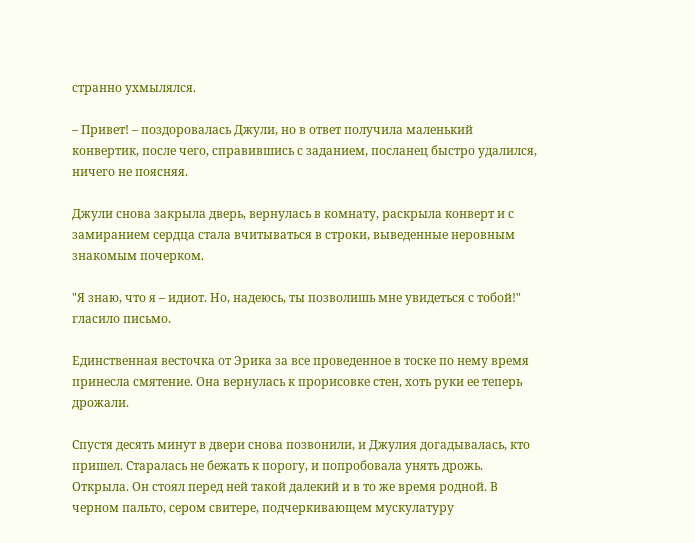странно ухмылялся.

– Привет! – поздоровалась Джули, но в ответ получила маленький конвертик, после чего, справившись с заданием, посланец быстро удалился, ничего не поясняя.

Джули снова закрыла дверь, вернулась в комнату, раскрыла конверт и с замиранием сердца стала вчитываться в строки, выведенные неровным знакомым почерком.

"Я знаю, что я – идиот. Но, надеюсь, ты позволишь мне увидеться с тобой!" гласило письмо.

Единственная весточка от Эрика за все проведенное в тоске по нему время принесла смятение. Она вернулась к прорисовке стен, хоть руки ее теперь дрожали.

Спустя десять минут в двери снова позвонили, и Джулия догадывалась, кто пришел. Старалась не бежать к порогу, и попробовала унять дрожь. Открыла. Он стоял перед ней такой далекий и в то же время родной. В черном пальто, сером свитере, подчеркивающем мускулатуру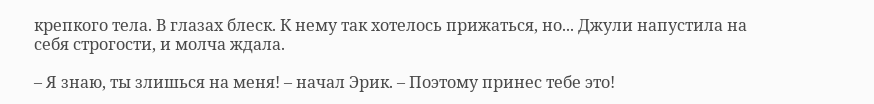крепкого тела. В глазах блеск. К нему так хотелось прижаться, но... Джули напустила на себя строгости, и молча ждала.

– Я знаю, ты злишься на меня! – начал Эрик. – Поэтому принес тебе это!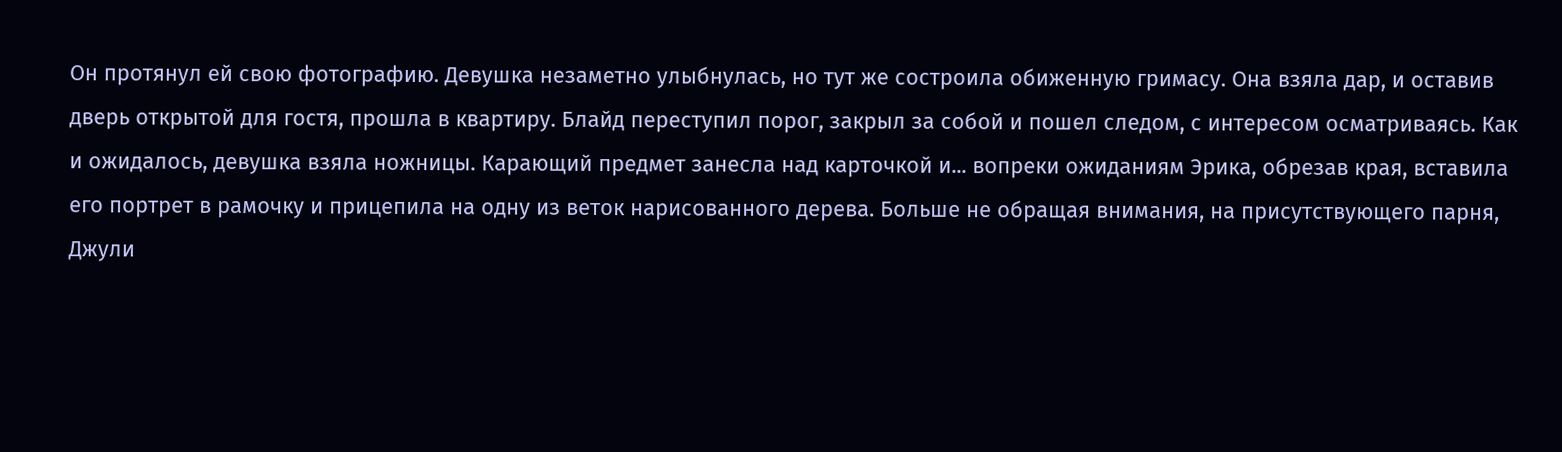Он протянул ей свою фотографию. Девушка незаметно улыбнулась, но тут же состроила обиженную гримасу. Она взяла дар, и оставив дверь открытой для гостя, прошла в квартиру. Блайд переступил порог, закрыл за собой и пошел следом, с интересом осматриваясь. Как и ожидалось, девушка взяла ножницы. Карающий предмет занесла над карточкой и... вопреки ожиданиям Эрика, обрезав края, вставила его портрет в рамочку и прицепила на одну из веток нарисованного дерева. Больше не обращая внимания, на присутствующего парня, Джули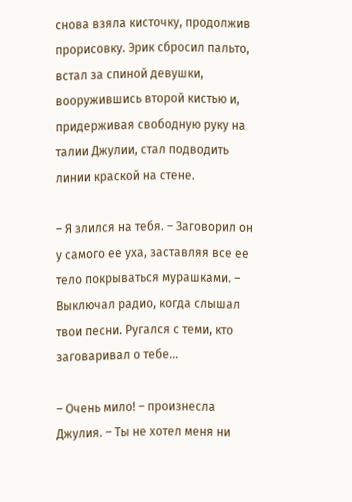снова взяла кисточку, продолжив прорисовку. Эрик сбросил пальто, встал за спиной девушки, вооружившись второй кистью и, придерживая свободную руку на талии Джулии, стал подводить линии краской на стене.

– Я злился на тебя. – Заговорил он у самого ее уха, заставляя все ее тело покрываться мурашками. – Выключал радио, когда слышал твои песни. Ругался с теми, кто заговаривал о тебе...

– Очень мило! – произнесла Джулия. – Ты не хотел меня ни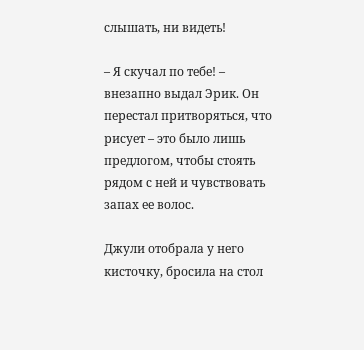слышать, ни видеть!

– Я скучал по тебе! – внезапно выдал Эрик. Он перестал притворяться, что рисует – это было лишь предлогом, чтобы стоять рядом с ней и чувствовать запах ее волос.

Джули отобрала у него кисточку, бросила на стол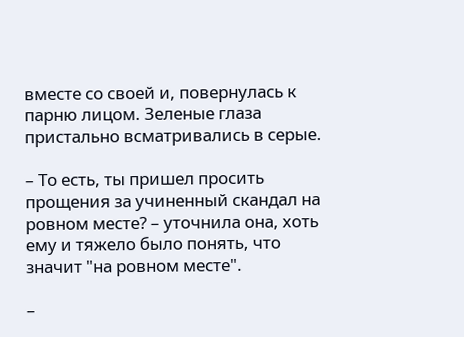вместе со своей и, повернулась к парню лицом. Зеленые глаза пристально всматривались в серые.

– То есть, ты пришел просить прощения за учиненный скандал на ровном месте? – уточнила она, хоть ему и тяжело было понять, что значит "на ровном месте".

–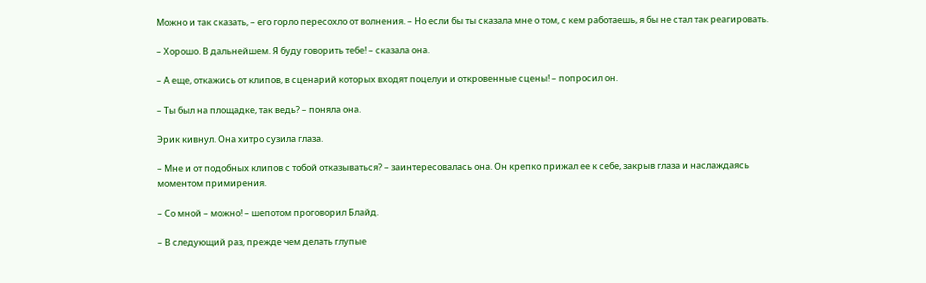Можно и так сказать, – его горло пересохло от волнения. – Но если бы ты сказала мне о том, с кем работаешь, я бы не стал так реагировать.

– Хорошо. В дальнейшем. Я буду говорить тебе! – сказала она.

– А еще, откажись от клипов, в сценарий которых входят поцелуи и откровенные сцены! – попросил он.

– Ты был на площадке, так ведь? – поняла она.

Эрик кивнул. Она хитро сузила глаза.

– Мне и от подобных клипов с тобой отказываться? – заинтересовалась она. Он крепко прижал ее к себе, закрыв глаза и наслаждаясь моментом примирения.

– Со мной – можно! – шепотом проговорил Блайд.

– В следующий раз, прежде чем делать глупые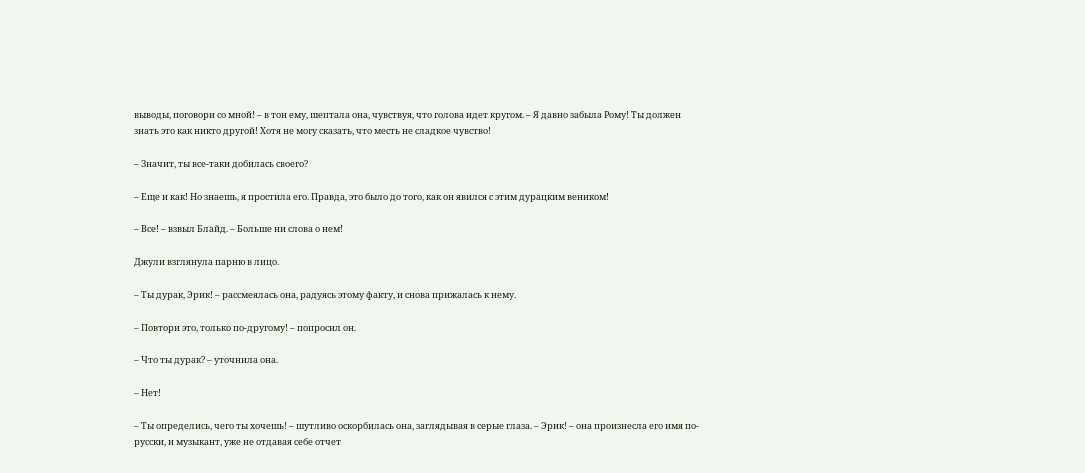выводы, поговори со мной! – в тон ему, шептала она, чувствуя, что голова идет кругом. – Я давно забыла Рому! Ты должен знать это как никто другой! Хотя не могу сказать, что месть не сладкое чувство!

– Значит, ты все-таки добилась своего?

– Еще и как! Но знаешь, я простила его. Правда, это было до того, как он явился с этим дурацким веником!

– Все! – взвыл Блайд. – Больше ни слова о нем!

Джули взглянула парню в лицо.

– Ты дурак, Эрик! – рассмеялась она, радуясь этому факту, и снова прижалась к нему.

– Повтори это, только по-другому! – попросил он.

– Что ты дурак? – уточнила она.

– Нет!

– Ты определись, чего ты хочешь! – шутливо оскорбилась она, заглядывая в серые глаза. – Эрик! – она произнесла его имя по-русски, и музыкант, уже не отдавая себе отчет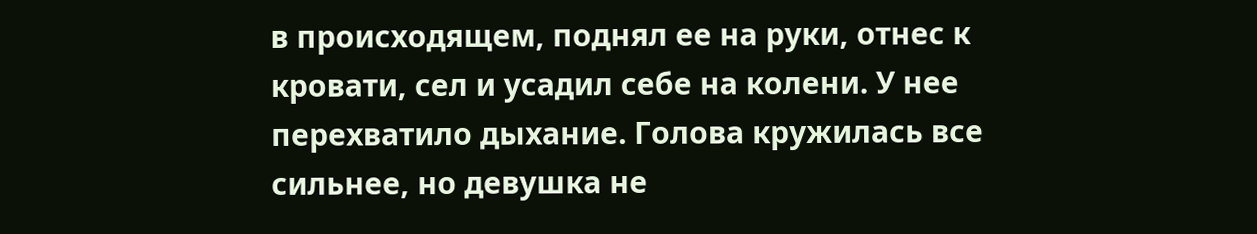в происходящем, поднял ее на руки, отнес к кровати, сел и усадил себе на колени. У нее перехватило дыхание. Голова кружилась все сильнее, но девушка не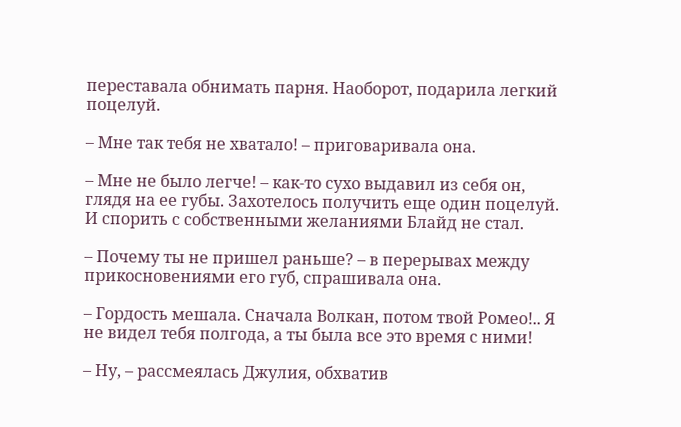переставала обнимать парня. Наоборот, подарила легкий поцелуй.

– Мне так тебя не хватало! – приговаривала она.

– Мне не было легче! – как-то сухо выдавил из себя он, глядя на ее губы. Захотелось получить еще один поцелуй. И спорить с собственными желаниями Блайд не стал.

– Почему ты не пришел раньше? – в перерывах между прикосновениями его губ, спрашивала она.

– Гордость мешала. Сначала Волкан, потом твой Ромео!.. Я не видел тебя полгода, а ты была все это время с ними!

– Ну, – рассмеялась Джулия, обхватив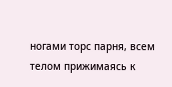ногами торс парня, всем телом прижимаясь к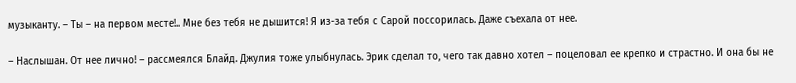музыканту. – Ты – на первом месте!.. Мне без тебя не дышится! Я из-за тебя с Сарой поссорилась. Даже съехала от нее.

– Наслышан. От нее лично! – рассмеялся Блайд. Джулия тоже улыбнулась. Эрик сделал то, чего так давно хотел – поцеловал ее крепко и страстно. И она бы не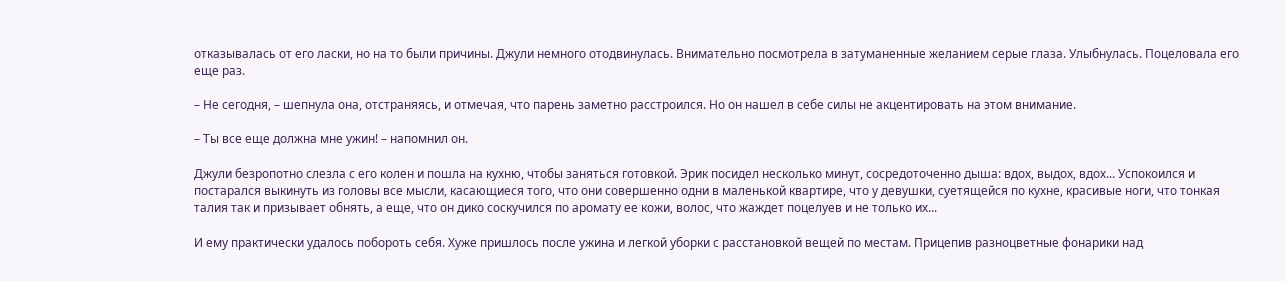отказывалась от его ласки, но на то были причины. Джули немного отодвинулась. Внимательно посмотрела в затуманенные желанием серые глаза. Улыбнулась. Поцеловала его еще раз.

– Не сегодня, – шепнула она, отстраняясь, и отмечая, что парень заметно расстроился. Но он нашел в себе силы не акцентировать на этом внимание.

– Ты все еще должна мне ужин! – напомнил он.

Джули безропотно слезла с его колен и пошла на кухню, чтобы заняться готовкой. Эрик посидел несколько минут, сосредоточенно дыша: вдох, выдох, вдох... Успокоился и постарался выкинуть из головы все мысли, касающиеся того, что они совершенно одни в маленькой квартире, что у девушки, суетящейся по кухне, красивые ноги, что тонкая талия так и призывает обнять, а еще, что он дико соскучился по аромату ее кожи, волос, что жаждет поцелуев и не только их...

И ему практически удалось побороть себя. Хуже пришлось после ужина и легкой уборки с расстановкой вещей по местам. Прицепив разноцветные фонарики над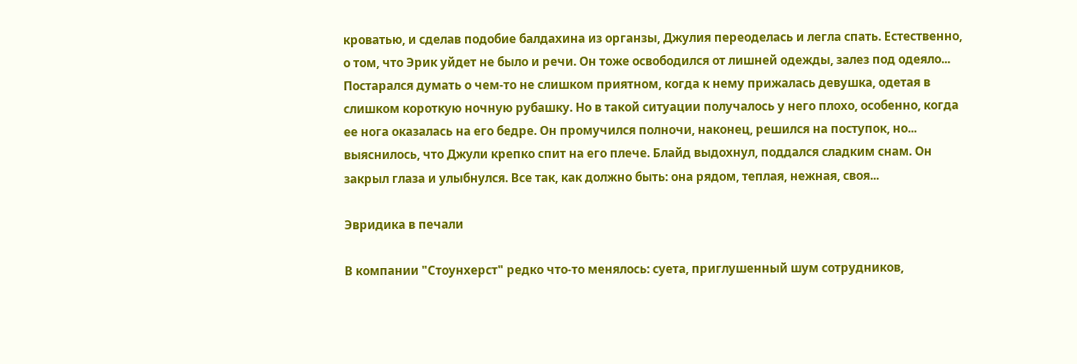кроватью, и сделав подобие балдахина из органзы, Джулия переоделась и легла спать. Естественно, о том, что Эрик уйдет не было и речи. Он тоже освободился от лишней одежды, залез под одеяло... Постарался думать о чем-то не слишком приятном, когда к нему прижалась девушка, одетая в слишком короткую ночную рубашку. Но в такой ситуации получалось у него плохо, особенно, когда ее нога оказалась на его бедре. Он промучился полночи, наконец, решился на поступок, но... выяснилось, что Джули крепко спит на его плече. Блайд выдохнул, поддался сладким снам. Он закрыл глаза и улыбнулся. Все так, как должно быть: она рядом, теплая, нежная, своя...

Эвридика в печали

В компании "Стоунхерст" редко что-то менялось: суета, приглушенный шум сотрудников,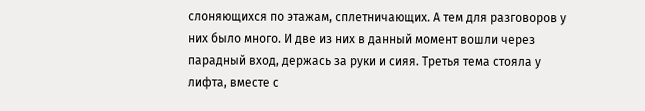слоняющихся по этажам, сплетничающих. А тем для разговоров у них было много. И две из них в данный момент вошли через парадный вход, держась за руки и сияя. Третья тема стояла у лифта, вместе с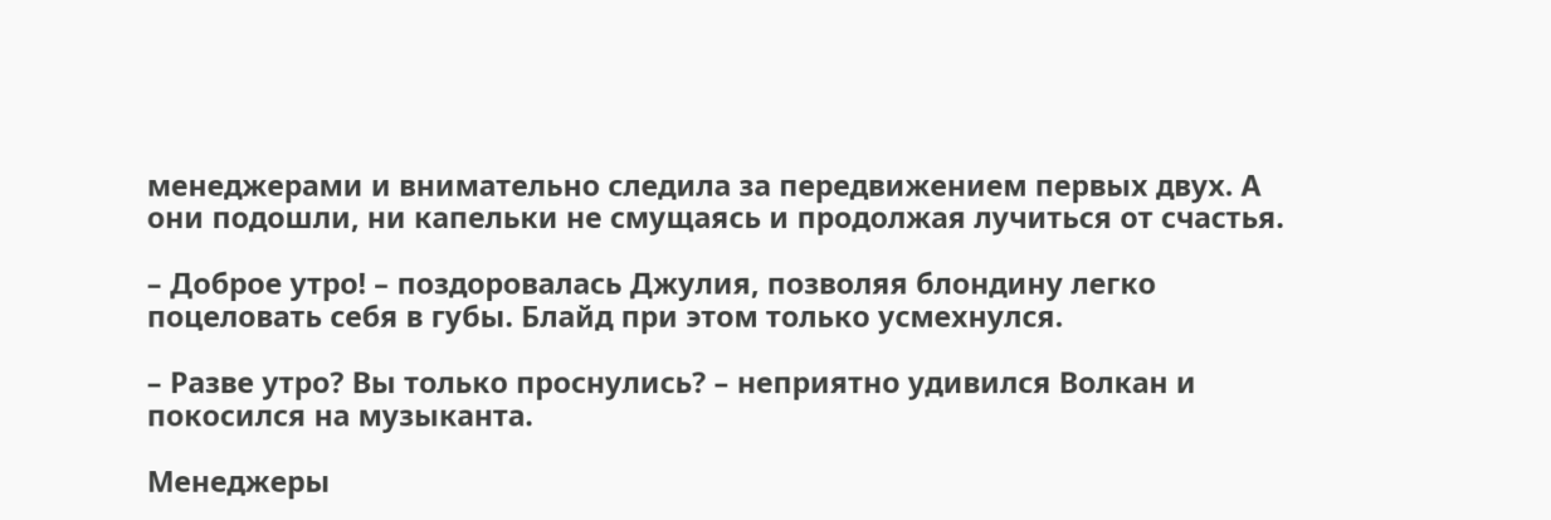менеджерами и внимательно следила за передвижением первых двух. А они подошли, ни капельки не смущаясь и продолжая лучиться от счастья.

– Доброе утро! – поздоровалась Джулия, позволяя блондину легко поцеловать себя в губы. Блайд при этом только усмехнулся.

– Разве утро? Вы только проснулись? – неприятно удивился Волкан и покосился на музыканта.

Менеджеры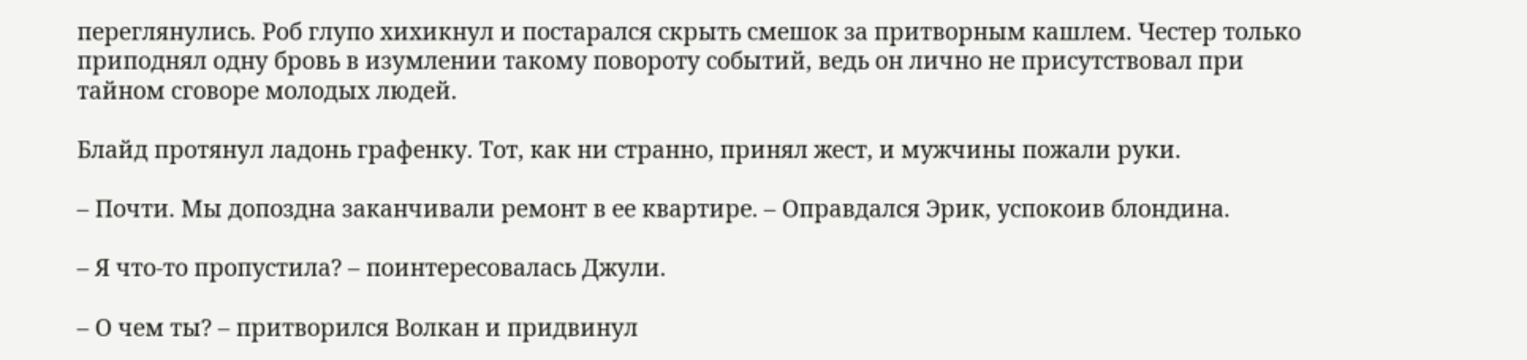переглянулись. Роб глупо хихикнул и постарался скрыть смешок за притворным кашлем. Честер только приподнял одну бровь в изумлении такому повороту событий, ведь он лично не присутствовал при тайном сговоре молодых людей.

Блайд протянул ладонь графенку. Тот, как ни странно, принял жест, и мужчины пожали руки.

– Почти. Мы допоздна заканчивали ремонт в ее квартире. – Оправдался Эрик, успокоив блондина.

– Я что-то пропустила? – поинтересовалась Джули.

– О чем ты? – притворился Волкан и придвинул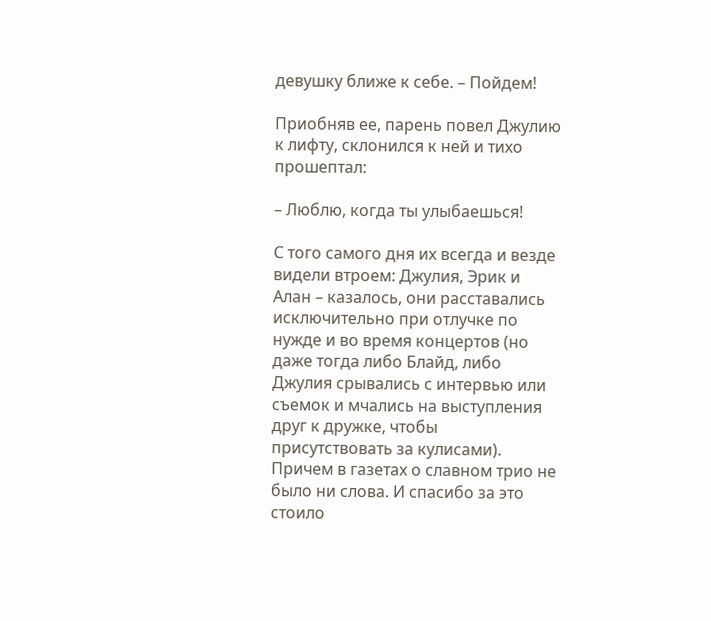девушку ближе к себе. – Пойдем!

Приобняв ее, парень повел Джулию к лифту, склонился к ней и тихо прошептал:

– Люблю, когда ты улыбаешься!

С того самого дня их всегда и везде видели втроем: Джулия, Эрик и Алан – казалось, они расставались исключительно при отлучке по нужде и во время концертов (но даже тогда либо Блайд, либо Джулия срывались с интервью или съемок и мчались на выступления друг к дружке, чтобы присутствовать за кулисами). Причем в газетах о славном трио не было ни слова. И спасибо за это стоило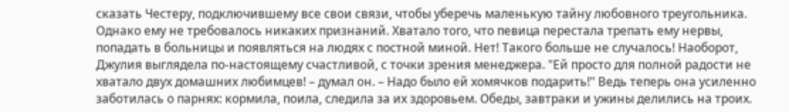сказать Честеру, подключившему все свои связи, чтобы уберечь маленькую тайну любовного треугольника. Однако ему не требовалось никаких признаний. Хватало того, что певица перестала трепать ему нервы, попадать в больницы и появляться на людях с постной миной. Нет! Такого больше не случалось! Наоборот, Джулия выглядела по-настоящему счастливой, с точки зрения менеджера. "Ей просто для полной радости не хватало двух домашних любимцев! – думал он. – Надо было ей хомячков подарить!" Ведь теперь она усиленно заботилась о парнях: кормила, поила, следила за их здоровьем. Обеды, завтраки и ужины делились на троих.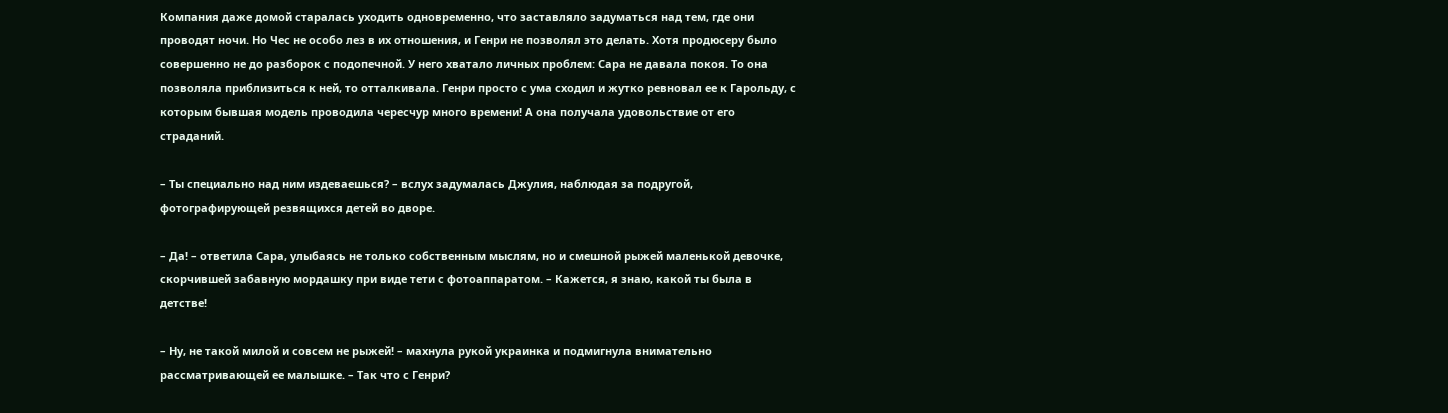Компания даже домой старалась уходить одновременно, что заставляло задуматься над тем, где они проводят ночи. Но Чес не особо лез в их отношения, и Генри не позволял это делать. Хотя продюсеру было совершенно не до разборок с подопечной. У него хватало личных проблем: Сара не давала покоя. То она позволяла приблизиться к ней, то отталкивала. Генри просто с ума сходил и жутко ревновал ее к Гарольду, с которым бывшая модель проводила чересчур много времени! А она получала удовольствие от его страданий.

– Ты специально над ним издеваешься? – вслух задумалась Джулия, наблюдая за подругой, фотографирующей резвящихся детей во дворе.

– Да! – ответила Сара, улыбаясь не только собственным мыслям, но и смешной рыжей маленькой девочке, скорчившей забавную мордашку при виде тети с фотоаппаратом. – Кажется, я знаю, какой ты была в детстве!

– Ну, не такой милой и совсем не рыжей! – махнула рукой украинка и подмигнула внимательно рассматривающей ее малышке. – Так что с Генри?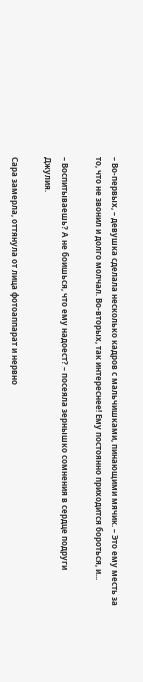– Во-первых, – девушка сделала несколько кадров с мальчишками, пинающими мячик. – Это ему месть за то, что не звонил и долго молчал. Во-вторых, так интереснее! Ему постоянно приходится бороться, и...

– Воспитываешь? А не боишься, что ему надоест? – посеяла зернышко сомнения в сердце подруги Джулия.

Сара замерла, оттянула от лица фотоаппарат и нервно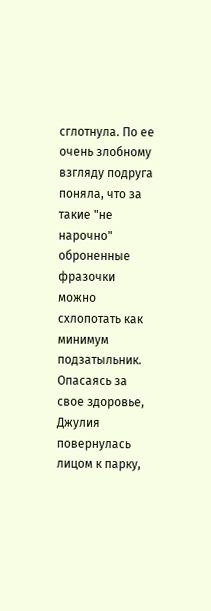сглотнула. По ее очень злобному взгляду подруга поняла, что за такие "не нарочно" оброненные фразочки можно схлопотать как минимум подзатыльник. Опасаясь за свое здоровье, Джулия повернулась лицом к парку,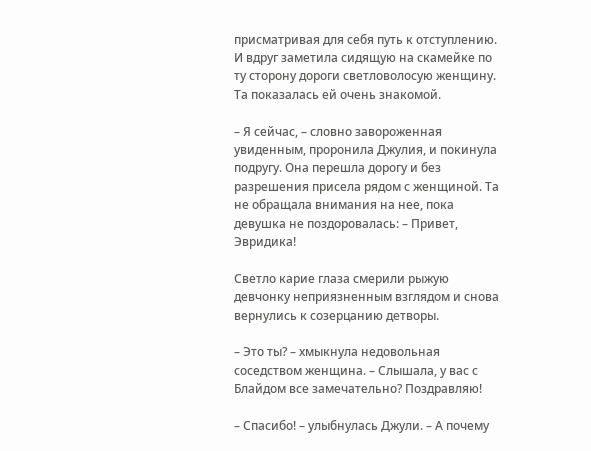присматривая для себя путь к отступлению. И вдруг заметила сидящую на скамейке по ту сторону дороги светловолосую женщину. Та показалась ей очень знакомой.

– Я сейчас, – словно завороженная увиденным, проронила Джулия, и покинула подругу. Она перешла дорогу и без разрешения присела рядом с женщиной. Та не обращала внимания на нее, пока девушка не поздоровалась: – Привет, Эвридика!

Светло карие глаза смерили рыжую девчонку неприязненным взглядом и снова вернулись к созерцанию детворы.

– Это ты? – хмыкнула недовольная соседством женщина. – Слышала, у вас с Блайдом все замечательно? Поздравляю!

– Спасибо! – улыбнулась Джули. – А почему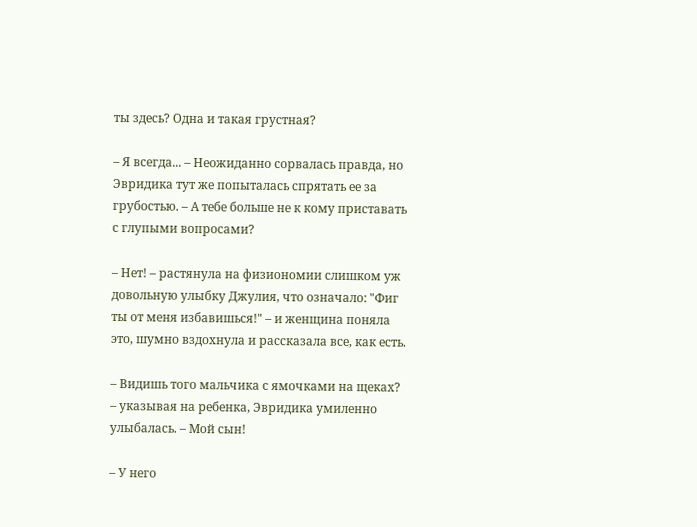ты здесь? Одна и такая грустная?

– Я всегда... – Неожиданно сорвалась правда, но Эвридика тут же попыталась спрятать ее за грубостью. – А тебе больше не к кому приставать с глупыми вопросами?

– Нет! – растянула на физиономии слишком уж довольную улыбку Джулия, что означало: "Фиг ты от меня избавишься!" – и женщина поняла это, шумно вздохнула и рассказала все, как есть.

– Видишь того мальчика с ямочками на щеках? – указывая на ребенка, Эвридика умиленно улыбалась. – Мой сын!

– У него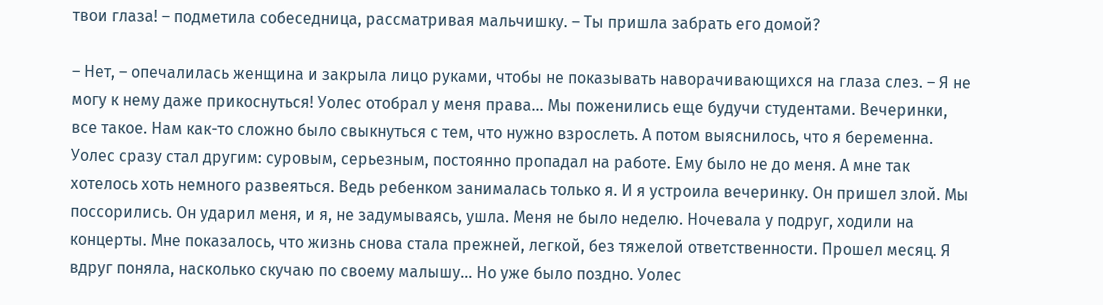твои глаза! – подметила собеседница, рассматривая мальчишку. – Ты пришла забрать его домой?

– Нет, – опечалилась женщина и закрыла лицо руками, чтобы не показывать наворачивающихся на глаза слез. – Я не могу к нему даже прикоснуться! Уолес отобрал у меня права... Мы поженились еще будучи студентами. Вечеринки, все такое. Нам как-то сложно было свыкнуться с тем, что нужно взрослеть. А потом выяснилось, что я беременна. Уолес сразу стал другим: суровым, серьезным, постоянно пропадал на работе. Ему было не до меня. А мне так хотелось хоть немного развеяться. Ведь ребенком занималась только я. И я устроила вечеринку. Он пришел злой. Мы поссорились. Он ударил меня, и я, не задумываясь, ушла. Меня не было неделю. Ночевала у подруг, ходили на концерты. Мне показалось, что жизнь снова стала прежней, легкой, без тяжелой ответственности. Прошел месяц. Я вдруг поняла, насколько скучаю по своему малышу... Но уже было поздно. Уолес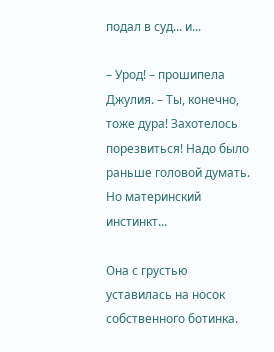подал в суд... и...

– Урод! – прошипела Джулия. – Ты, конечно, тоже дура! Захотелось порезвиться! Надо было раньше головой думать. Но материнский инстинкт...

Она с грустью уставилась на носок собственного ботинка.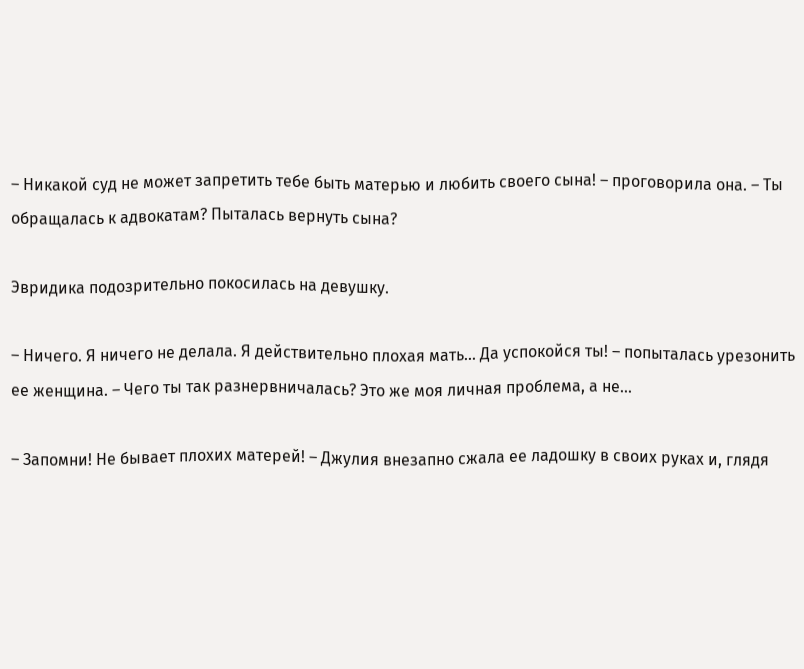– Никакой суд не может запретить тебе быть матерью и любить своего сына! – проговорила она. – Ты обращалась к адвокатам? Пыталась вернуть сына?

Эвридика подозрительно покосилась на девушку.

– Ничего. Я ничего не делала. Я действительно плохая мать... Да успокойся ты! – попыталась урезонить ее женщина. – Чего ты так разнервничалась? Это же моя личная проблема, а не...

– Запомни! Не бывает плохих матерей! – Джулия внезапно сжала ее ладошку в своих руках и, глядя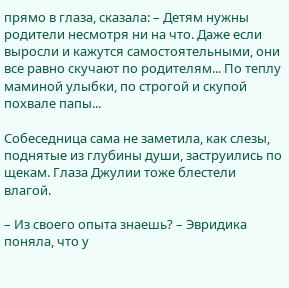прямо в глаза, сказала: – Детям нужны родители несмотря ни на что. Даже если выросли и кажутся самостоятельными, они все равно скучают по родителям... По теплу маминой улыбки, по строгой и скупой похвале папы...

Собеседница сама не заметила, как слезы, поднятые из глубины души, заструились по щекам. Глаза Джулии тоже блестели влагой.

– Из своего опыта знаешь? – Эвридика поняла, что у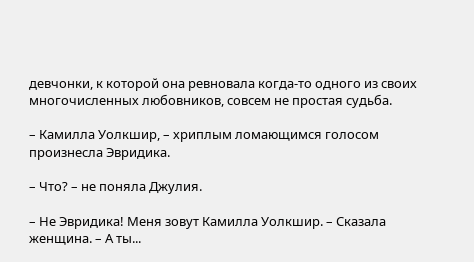девчонки, к которой она ревновала когда-то одного из своих многочисленных любовников, совсем не простая судьба.

– Камилла Уолкшир, – хриплым ломающимся голосом произнесла Эвридика.

– Что? – не поняла Джулия.

– Не Эвридика! Меня зовут Камилла Уолкшир. – Сказала женщина. – А ты...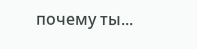почему ты...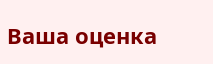Ваша оценка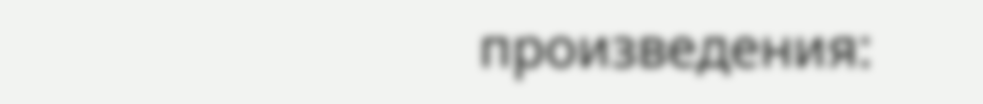произведения: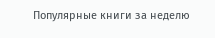Популярные книги за неделю